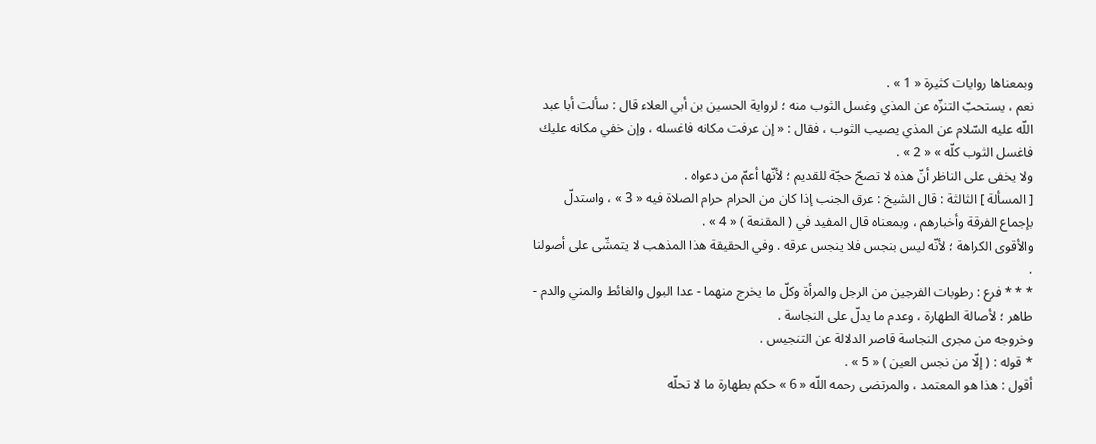وبمعناها روايات كثيرة « 1 » .
نعم ، يستحبّ التنزّه عن المذي وغسل الثوب منه ؛ لرواية الحسين بن أبي العلاء قال : سألت أبا عبد اللّه عليه السّلام عن المذي يصيب الثوب ، فقال : « إن عرفت مكانه فاغسله ، وإن خفي مكانه عليك فاغسل الثوب كلّه » « 2 » .
ولا يخفى على الناظر أنّ هذه لا تصحّ حجّة للقديم ؛ لأنّها أعمّ من دعواه .
[ المسألة ] الثالثة : قال الشيخ : عرق الجنب إذا كان من الحرام حرام الصلاة فيه « 3 » ، واستدلّ بإجماع الفرقة وأخبارهم ، وبمعناه قال المفيد في ( المقنعة ) « 4 » .
والأقوى الكراهة ؛ لأنّه ليس بنجس فلا ينجس عرقه . وفي الحقيقة هذا المذهب لا يتمشّى على أصولنا .
* * * فرع : رطوبات الفرجين من الرجل والمرأة وكلّ ما يخرج منهما - عدا البول والغائط والمني والدم - طاهر ؛ لأصالة الطهارة ، وعدم ما يدلّ على النجاسة .
وخروجه من مجرى النجاسة قاصر الدلالة عن التنجيس .
* قوله : ( إلّا من نجس العين ) « 5 » .
أقول : هذا هو المعتمد ، والمرتضى رحمه اللّه « 6 » حكم بطهارة ما لا تحلّه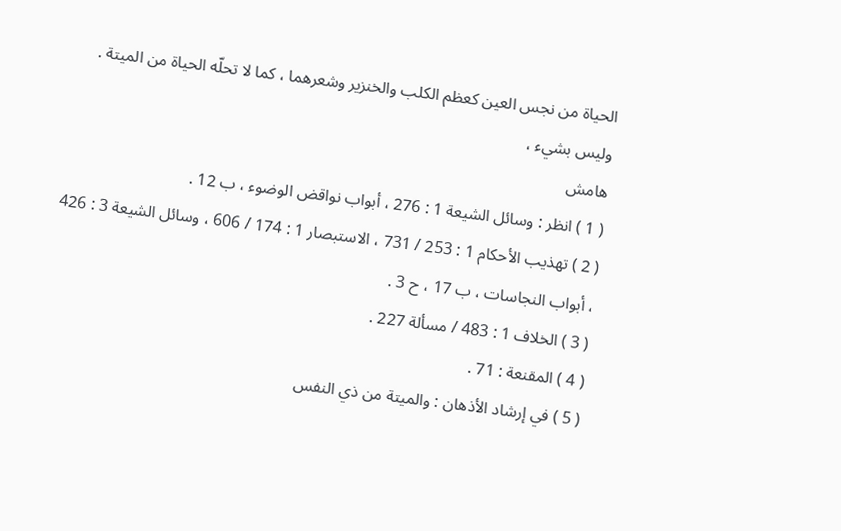الحياة من نجس العين كعظم الكلب والخنزير وشعرهما ، كما لا تحلّه الحياة من الميتة . وليس بشيء ،
هامش
( 1 ) انظر : وسائل الشيعة 1 : 276 ، أبواب نواقض الوضوء ، ب 12 .
( 2 ) تهذيب الأحكام 1 : 253 / 731 ، الاستبصار 1 : 174 / 606 ، وسائل الشيعة 3 : 426 ، أبواب النجاسات ، ب 17 ، ح 3 .
( 3 ) الخلاف 1 : 483 / مسألة 227 .
( 4 ) المقنعة : 71 .
( 5 ) في إرشاد الأذهان : والميتة من ذي النفس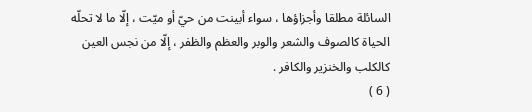السائلة مطلقا وأجزاؤها ، سواء أبينت من حيّ أو ميّت ، إلّا ما لا تحلّه الحياة كالصوف والشعر والوبر والعظم والظفر ، إلّا من نجس العين كالكلب والخنزير والكافر .
( 6 )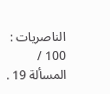الناصريات : 100 / المسألة 19 .